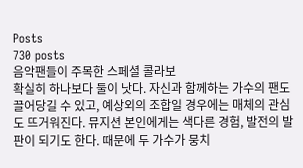Posts
730 posts
음악팬들이 주목한 스페셜 콜라보
확실히 하나보다 둘이 낫다. 자신과 함께하는 가수의 팬도 끌어당길 수 있고, 예상외의 조합일 경우에는 매체의 관심도 뜨거워진다. 뮤지션 본인에게는 색다른 경험, 발전의 발판이 되기도 한다. 때문에 두 가수가 뭉치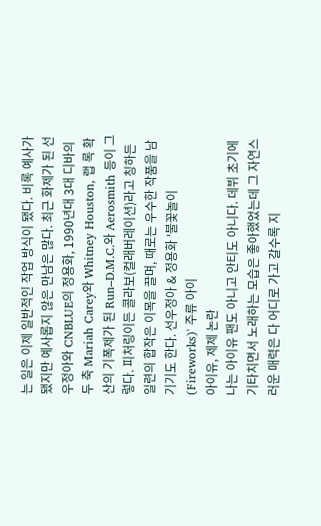는 일은 이제 일반적인 작업 방식이 됐다. 비록 예사가 됐지만 예사롭지 않은 만남은 많다. 최근 화제가 된 선우정아와 CNBLUE의 정용화, 1990년대 3대 디바의 두 축 Mariah Carey와 Whitney Houston, 랩 록 확산의 기폭제가 된 Run–D.M.C.와 Aerosmith 등이 그렇다. 피처링이든 콜라보(컬래버레이션)라고 칭하든 일련의 합작은 이목을 끌며, 때로는 우수한 작품을 남기기도 한다. 선우정아 & 정용화 '불꽃놀이 (Fireworks)' 주류 아이
아이유, 제제 논란
나는 아이유 팬도 아니고 안티도 아니다. 데뷔 초기에 기타치면서 노래하는 모습은 좋아했었는데 그 자연스러운 매력은 다 어디로 가고 갈수록 지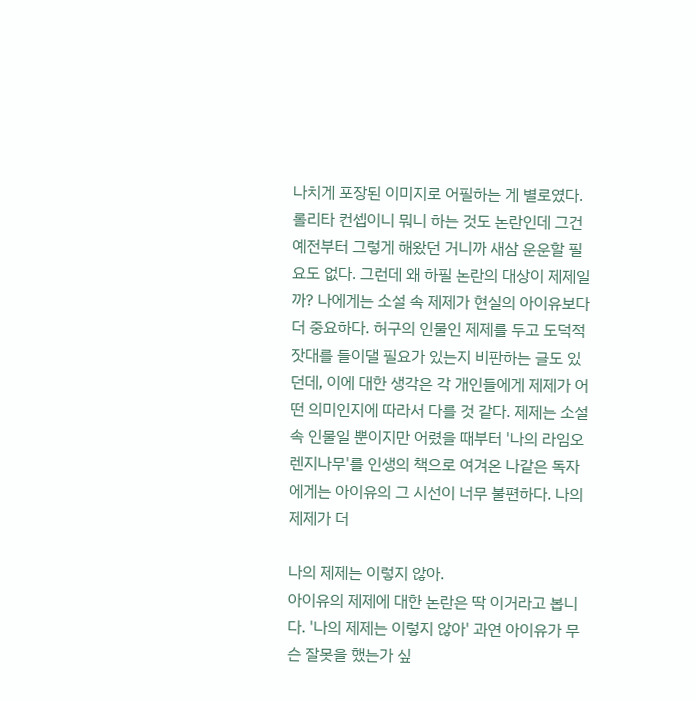나치게 포장된 이미지로 어필하는 게 별로였다. 롤리타 컨셉이니 뭐니 하는 것도 논란인데 그건 예전부터 그렇게 해왔던 거니까 새삼 운운할 필요도 없다. 그런데 왜 하필 논란의 대상이 제제일까? 나에게는 소설 속 제제가 현실의 아이유보다 더 중요하다. 허구의 인물인 제제를 두고 도덕적 잣대를 들이댈 필요가 있는지 비판하는 글도 있던데, 이에 대한 생각은 각 개인들에게 제제가 어떤 의미인지에 따라서 다를 것 같다. 제제는 소설 속 인물일 뿐이지만 어렸을 때부터 '나의 라임오렌지나무'를 인생의 책으로 여겨온 나같은 독자에게는 아이유의 그 시선이 너무 불편하다. 나의 제제가 더

나의 제제는 이렇지 않아.
아이유의 제제에 대한 논란은 딱 이거라고 봅니다. '나의 제제는 이렇지 않아' 과연 아이유가 무슨 잘못을 했는가 싶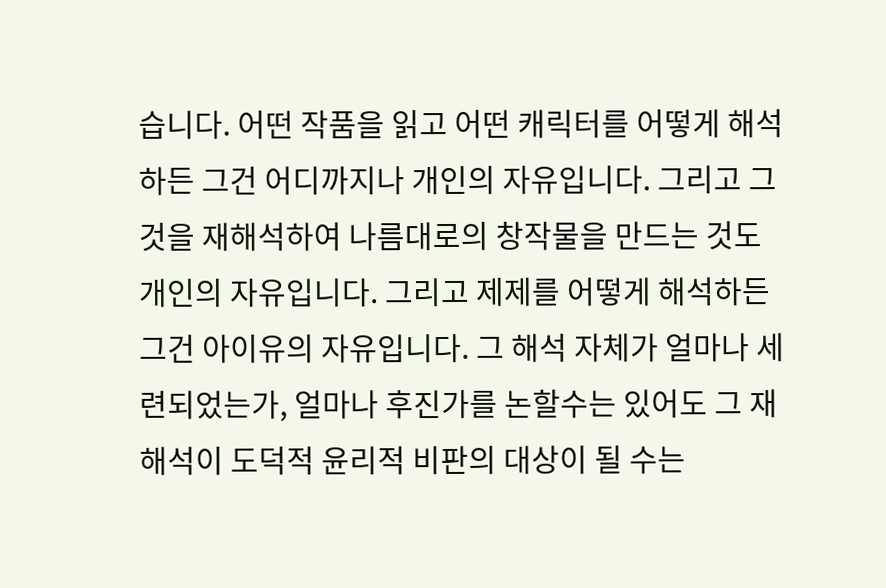습니다. 어떤 작품을 읽고 어떤 캐릭터를 어떻게 해석하든 그건 어디까지나 개인의 자유입니다. 그리고 그것을 재해석하여 나름대로의 창작물을 만드는 것도 개인의 자유입니다. 그리고 제제를 어떻게 해석하든 그건 아이유의 자유입니다. 그 해석 자체가 얼마나 세련되었는가, 얼마나 후진가를 논할수는 있어도 그 재해석이 도덕적 윤리적 비판의 대상이 될 수는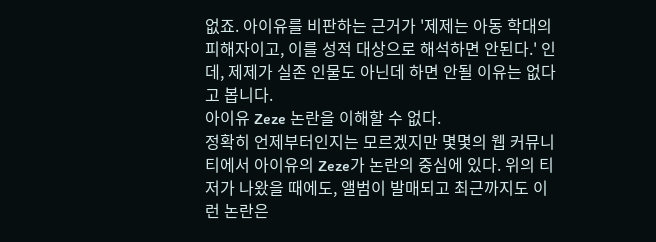없죠. 아이유를 비판하는 근거가 '제제는 아동 학대의 피해자이고, 이를 성적 대상으로 해석하면 안된다.' 인데, 제제가 실존 인물도 아닌데 하면 안될 이유는 없다고 봅니다.
아이유 Zeze 논란을 이해할 수 없다.
정확히 언제부터인지는 모르겠지만 몇몇의 웹 커뮤니티에서 아이유의 Zeze가 논란의 중심에 있다. 위의 티저가 나왔을 때에도, 앨범이 발매되고 최근까지도 이런 논란은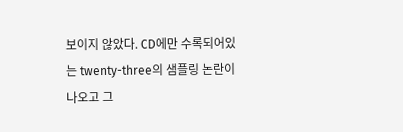보이지 않았다. CD에만 수록되어있는 twenty-three의 샘플링 논란이 나오고 그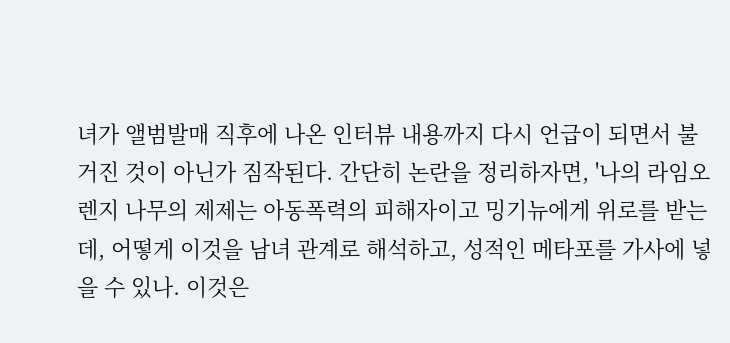녀가 앨범발매 직후에 나온 인터뷰 내용까지 다시 언급이 되면서 불거진 것이 아닌가 짐작된다. 간단히 논란을 정리하자면, '나의 라임오렌지 나무의 제제는 아동폭력의 피해자이고 밍기뉴에게 위로를 받는데, 어떻게 이것을 남녀 관계로 해석하고, 성적인 메타포를 가사에 넣을 수 있나. 이것은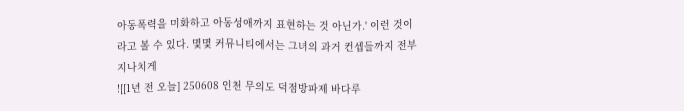아동폭력을 미화하고 아동성애까지 표현하는 것 아닌가.' 이런 것이라고 볼 수 있다. 몇몇 커뮤니티에서는 그녀의 과거 컨셉들까지 전부 지나치게
![[1년 전 오늘] 250608 인천 무의도 덕점방파제 바다루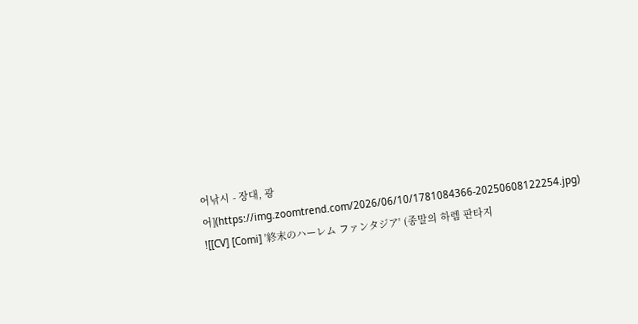어낚시 - 장대, 광어](https://img.zoomtrend.com/2026/06/10/1781084366-20250608122254.jpg)
![[CV] [Comi] '終末のハーレム ファンタジア' (종말의 하렘 판타지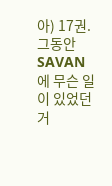아) 17권. 그동안 SAVAN에 무슨 일이 있었던 거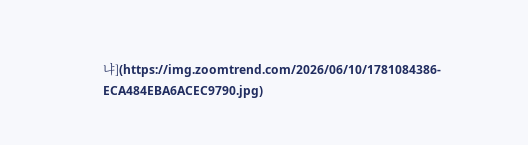냐](https://img.zoomtrend.com/2026/06/10/1781084386-ECA484EBA6ACEC9790.jpg)